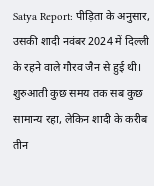Satya Report: पीड़िता के अनुसार, उसकी शादी नवंबर 2024 में दिल्ली के रहने वाले गौरव जैन से हुई थी। शुरुआती कुछ समय तक सब कुछ सामान्य रहा, लेकिन शादी के करीब तीन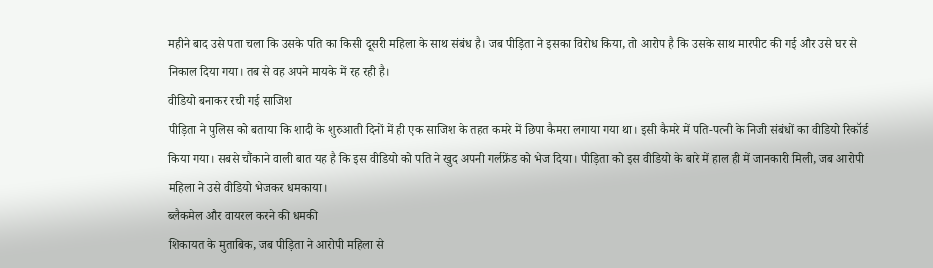महीने बाद उसे पता चला कि उसके पति का किसी दूसरी महिला के साथ संबंध है। जब पीड़िता ने इसका विरोध किया, तो आरोप है कि उसके साथ मारपीट की गई और उसे घर से निकाल दिया गया। तब से वह अपने मायके में रह रही है।
वीडियो बनाकर रची गई साजिश
पीड़िता ने पुलिस को बताया कि शादी के शुरुआती दिनों में ही एक साजिश के तहत कमरे में छिपा कैमरा लगाया गया था। इसी कैमरे में पति-पत्नी के निजी संबंधों का वीडियो रिकॉर्ड किया गया। सबसे चौंकाने वाली बात यह है कि इस वीडियो को पति ने खुद अपनी गर्लफ्रेंड को भेज दिया। पीड़िता को इस वीडियो के बारे में हाल ही में जानकारी मिली, जब आरोपी महिला ने उसे वीडियो भेजकर धमकाया।
ब्लैकमेल और वायरल करने की धमकी
शिकायत के मुताबिक, जब पीड़िता ने आरोपी महिला से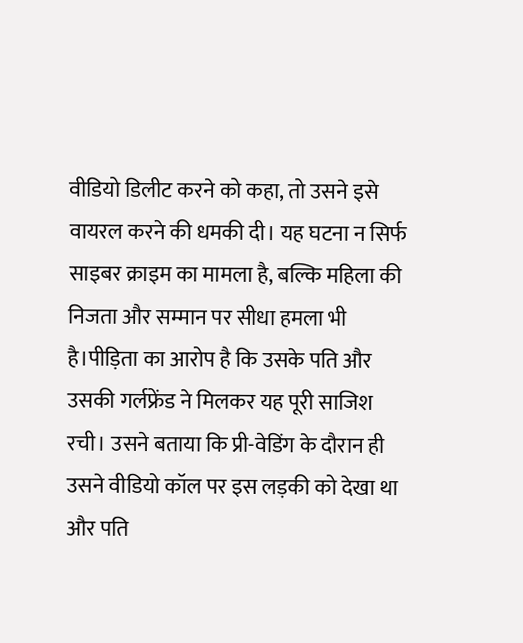वीडियो डिलीट करने को कहा, तो उसने इसे वायरल करने की धमकी दी। यह घटना न सिर्फ साइबर क्राइम का मामला है, बल्कि महिला की निजता और सम्मान पर सीधा हमला भी है।पीड़िता का आरोप है कि उसके पति और उसकी गर्लफ्रेंड ने मिलकर यह पूरी साजिश रची। उसने बताया कि प्री-वेडिंग के दौरान ही उसने वीडियो कॉल पर इस लड़की को देखा था और पति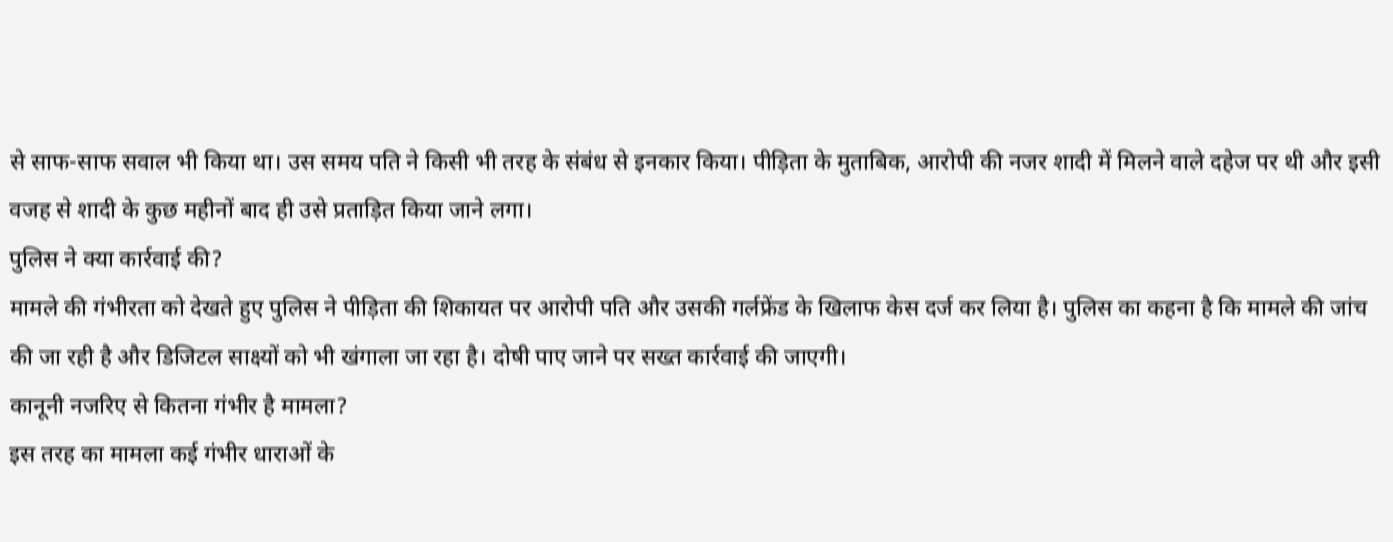से साफ-साफ सवाल भी किया था। उस समय पति ने किसी भी तरह के संबंध से इनकार किया। पीड़िता के मुताबिक, आरोपी की नजर शादी में मिलने वाले दहेज पर थी और इसी वजह से शादी के कुछ महीनों बाद ही उसे प्रताड़ित किया जाने लगा।
पुलिस ने क्या कार्रवाई की?
मामले की गंभीरता को देखते हुए पुलिस ने पीड़िता की शिकायत पर आरोपी पति और उसकी गर्लफ्रेंड के खिलाफ केस दर्ज कर लिया है। पुलिस का कहना है कि मामले की जांच की जा रही है और डिजिटल साक्ष्यों को भी खंगाला जा रहा है। दोषी पाए जाने पर सख्त कार्रवाई की जाएगी।
कानूनी नजरिए से कितना गंभीर है मामला?
इस तरह का मामला कई गंभीर धाराओं के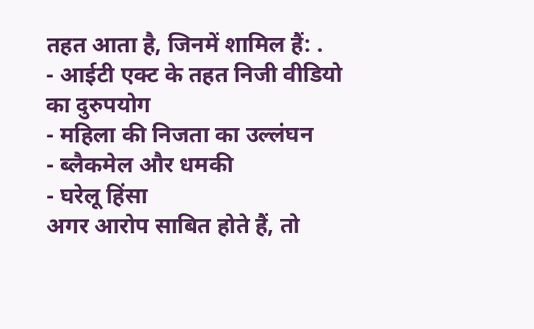तहत आता है, जिनमें शामिल हैं: .
- आईटी एक्ट के तहत निजी वीडियो का दुरुपयोग
- महिला की निजता का उल्लंघन
- ब्लैकमेल और धमकी
- घरेलू हिंसा
अगर आरोप साबित होते हैं, तो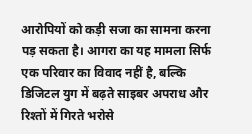आरोपियों को कड़ी सजा का सामना करना पड़ सकता है। आगरा का यह मामला सिर्फ एक परिवार का विवाद नहीं है, बल्कि डिजिटल युग में बढ़ते साइबर अपराध और रिश्तों में गिरते भरोसे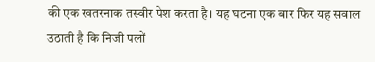की एक खतरनाक तस्वीर पेश करता है। यह घटना एक बार फिर यह सवाल उठाती है कि निजी पलों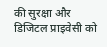की सुरक्षा और डिजिटल प्राइवेसी को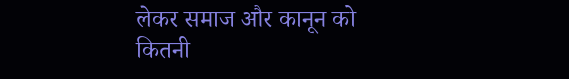लेकर समाज और कानून को कितनी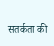सतर्कता की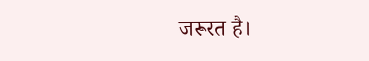जरूरत है।